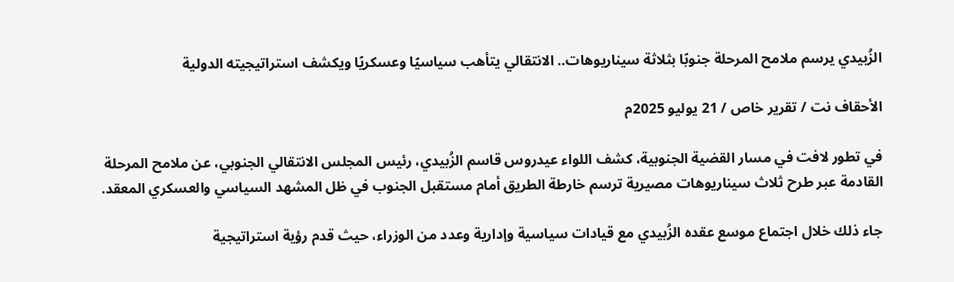الزُبيدي يرسم ملامح المرحلة جنوبًا بثلاثة سيناريوهات.. الانتقالي يتأهب سياسيًا وعسكريًا ويكشف استراتيجيته الدولية

الأحقاف نت / تقرير خاص / 21 يوليو 2025م

في تطور لافت في مسار القضية الجنوبية، كشف اللواء عيدروس قاسم الزُبيدي، رئيس المجلس الانتقالي الجنوبي، عن ملامح المرحلة القادمة عبر طرح ثلاث سيناريوهات مصيرية ترسم خارطة الطريق أمام مستقبل الجنوب في ظل المشهد السياسي والعسكري المعقد.

جاء ذلك خلال اجتماع موسع عقده الزُبيدي مع قيادات سياسية وإدارية وعدد من الوزراء، حيث قدم رؤية استراتيجية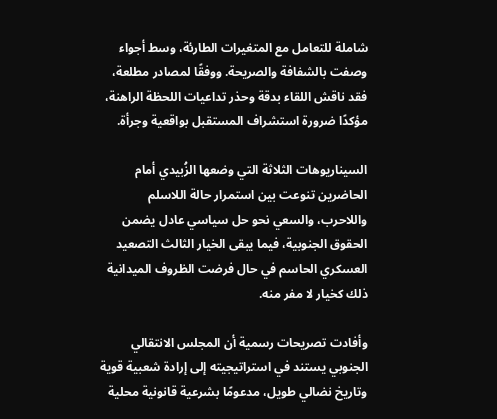شاملة للتعامل مع المتغيرات الطارئة، وسط أجواء وصفت بالشفافة والصريحة. ووفقًا لمصادر مطلعة، فقد ناقش اللقاء بدقة وحذر تداعيات اللحظة الراهنة، مؤكدًا ضرورة استشراف المستقبل بواقعية وجرأة.

السيناريوهات الثلاثة التي وضعها الزُبيدي أمام الحاضرين تنوعت بين استمرار حالة اللاسلم واللاحرب، والسعي نحو حل سياسي عادل يضمن الحقوق الجنوبية، فيما يبقى الخيار الثالث التصعيد العسكري الحاسم في حال فرضت الظروف الميدانية ذلك كخيار لا مفر منه.

وأفادت تصريحات رسمية أن المجلس الانتقالي الجنوبي يستند في استراتيجيته إلى إرادة شعبية قوية وتاريخ نضالي طويل، مدعومًا بشرعية قانونية محلية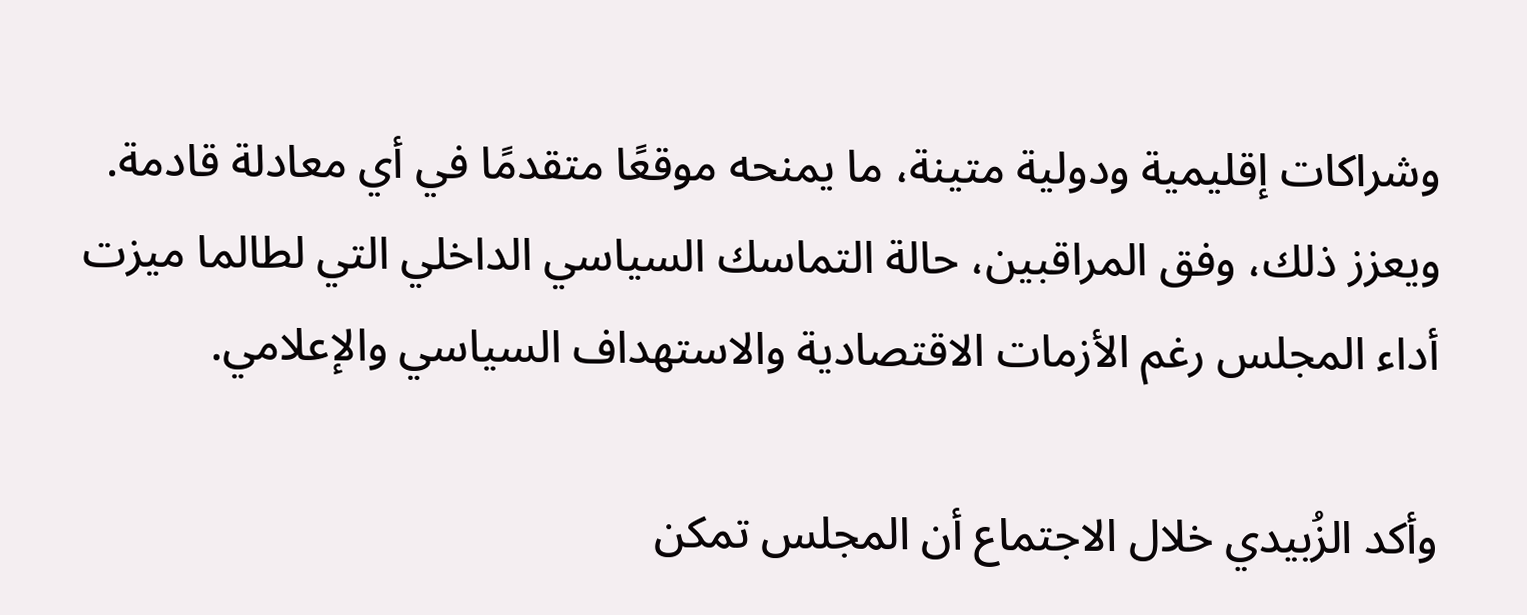وشراكات إقليمية ودولية متينة، ما يمنحه موقعًا متقدمًا في أي معادلة قادمة. ويعزز ذلك، وفق المراقبين، حالة التماسك السياسي الداخلي التي لطالما ميزت أداء المجلس رغم الأزمات الاقتصادية والاستهداف السياسي والإعلامي.

وأكد الزُبيدي خلال الاجتماع أن المجلس تمكن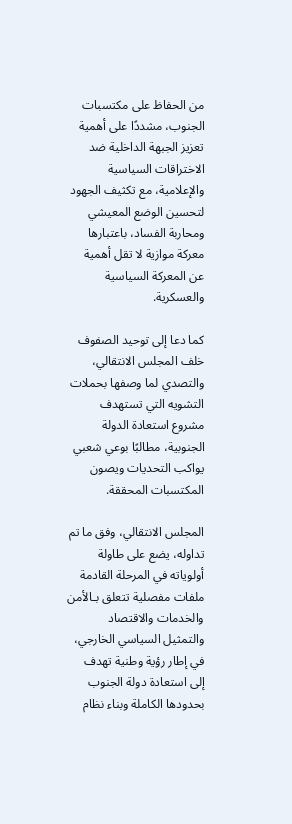من الحفاظ على مكتسبات الجنوب، مشددًا على أهمية تعزيز الجبهة الداخلية ضد الاختراقات السياسية والإعلامية، مع تكثيف الجهود لتحسين الوضع المعيشي ومحاربة الفساد، باعتبارها معركة موازية لا تقل أهمية عن المعركة السياسية والعسكرية.

كما دعا إلى توحيد الصفوف خلف المجلس الانتقالي، والتصدي لما وصفها بحملات التشويه التي تستهدف مشروع استعادة الدولة الجنوبية، مطالبًا بوعي شعبي يواكب التحديات ويصون المكتسبات المحققة.

المجلس الانتقالي، وفق ما تم تداوله، يضع على طاولة أولوياته في المرحلة القادمة ملفات مفصلية تتعلق بـالأمن والخدمات والاقتصاد والتمثيل السياسي الخارجي، في إطار رؤية وطنية تهدف إلى استعادة دولة الجنوب بحدودها الكاملة وبناء نظام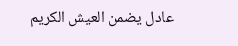عادل يضمن العيش الكريم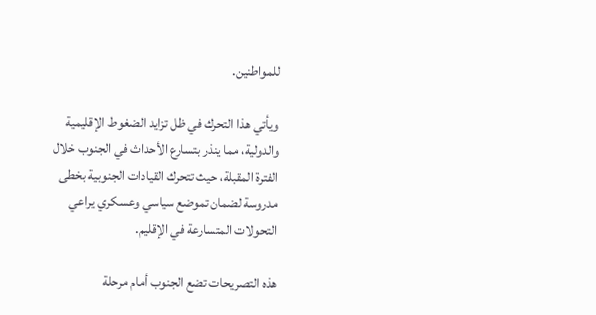للمواطنين.

ويأتي هذا التحرك في ظل تزايد الضغوط الإقليمية والدولية، مما ينذر بتسارع الأحداث في الجنوب خلال الفترة المقبلة، حيث تتحرك القيادات الجنوبية بخطى مدروسة لضمان تموضع سياسي وعسكري يراعي التحولات المتسارعة في الإقليم.

هذه التصريحات تضع الجنوب أمام مرحلة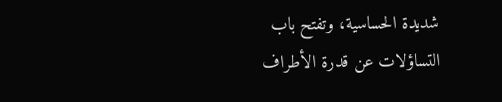شديدة الحساسية، وتفتح باب التساؤلات عن قدرة الأطراف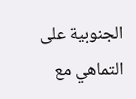الجنوبية على التماهي مع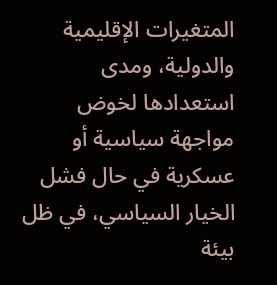المتغيرات الإقليمية والدولية، ومدى استعدادها لخوض مواجهة سياسية أو عسكرية في حال فشل الخيار السياسي، في ظل بيئة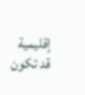إقليمية قد تكون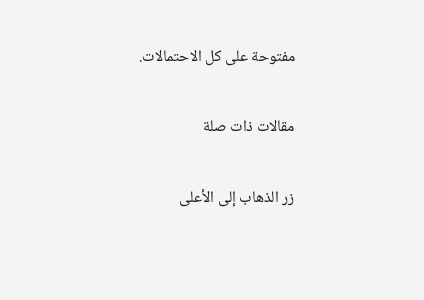مفتوحة على كل الاحتمالات.

مقالات ذات صلة

زر الذهاب إلى الأعلى